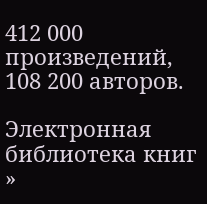412 000 произведений, 108 200 авторов.

Электронная библиотека книг »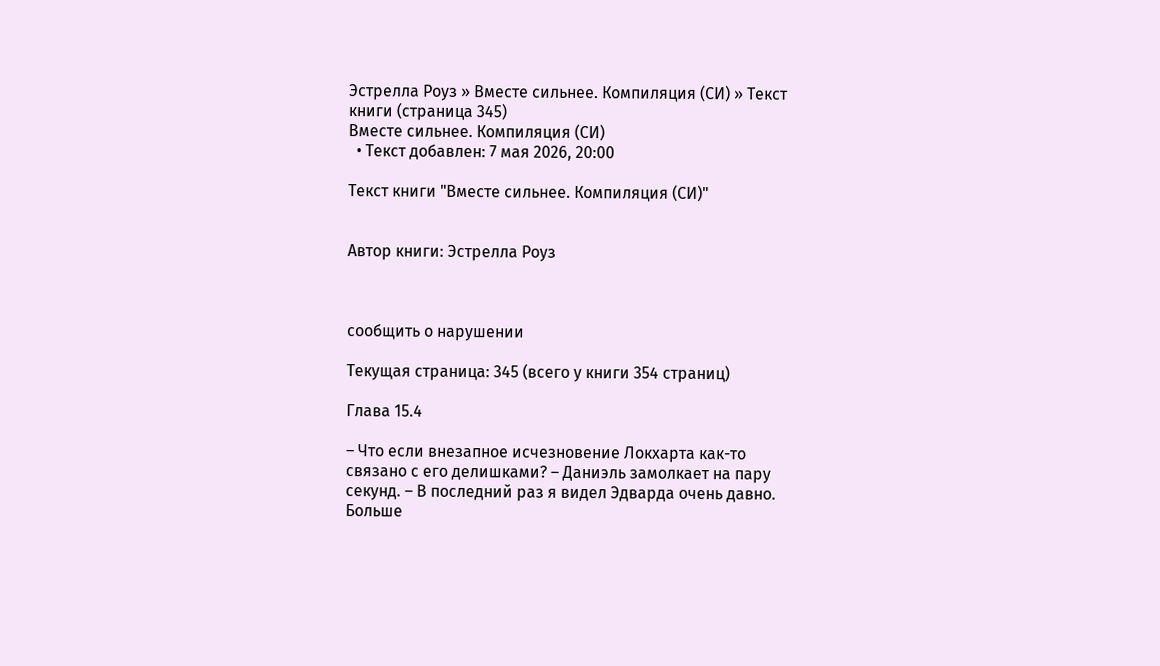Эстрелла Роуз » Вместе сильнее. Компиляция (СИ) » Текст книги (страница 345)
Вместе сильнее. Компиляция (СИ)
  • Текст добавлен: 7 мая 2026, 20:00

Текст книги "Вместе сильнее. Компиляция (СИ)"


Автор книги: Эстрелла Роуз



сообщить о нарушении

Текущая страница: 345 (всего у книги 354 страниц)

Глава 15.4

– Что если внезапное исчезновение Локхарта как-то связано с его делишками? – Даниэль замолкает на пару секунд. – В последний раз я видел Эдварда очень давно. Больше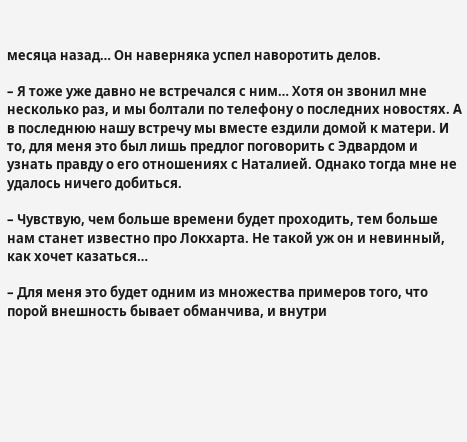месяца назад… Он наверняка успел наворотить делов.

– Я тоже уже давно не встречался с ним… Хотя он звонил мне несколько раз, и мы болтали по телефону о последних новостях. А в последнюю нашу встречу мы вместе ездили домой к матери. И то, для меня это был лишь предлог поговорить с Эдвардом и узнать правду о его отношениях с Наталией. Однако тогда мне не удалось ничего добиться.

– Чувствую, чем больше времени будет проходить, тем больше нам станет известно про Локхарта. Не такой уж он и невинный, как хочет казаться…

– Для меня это будет одним из множества примеров того, что порой внешность бывает обманчива, и внутри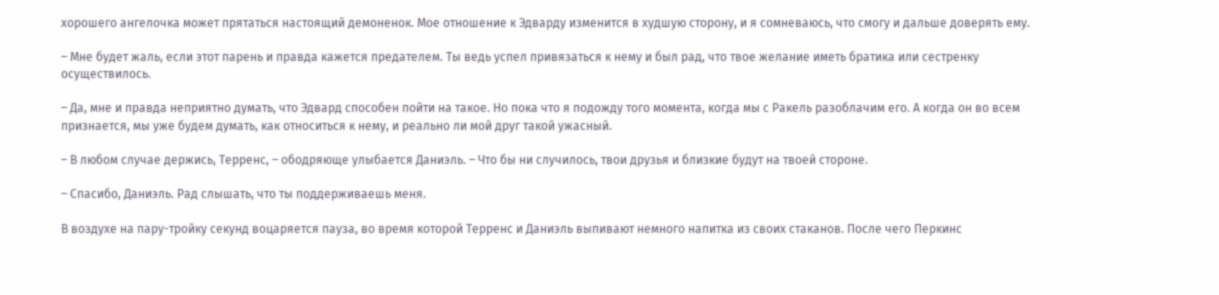хорошего ангелочка может прятаться настоящий демоненок. Мое отношение к Эдварду изменится в худшую сторону, и я сомневаюсь, что смогу и дальше доверять ему.

– Мне будет жаль, если этот парень и правда кажется предателем. Ты ведь успел привязаться к нему и был рад, что твое желание иметь братика или сестренку осуществилось.

– Да, мне и правда неприятно думать, что Эдвард способен пойти на такое. Но пока что я подожду того момента, когда мы с Ракель разоблачим его. А когда он во всем признается, мы уже будем думать, как относиться к нему, и реально ли мой друг такой ужасный.

– В любом случае держись, Терренс, – ободряюще улыбается Даниэль. – Что бы ни случилось, твои друзья и близкие будут на твоей стороне.

– Спасибо, Даниэль. Рад слышать, что ты поддерживаешь меня.

В воздухе на пару-тройку секунд воцаряется пауза, во время которой Терренс и Даниэль выпивают немного напитка из своих стаканов. После чего Перкинс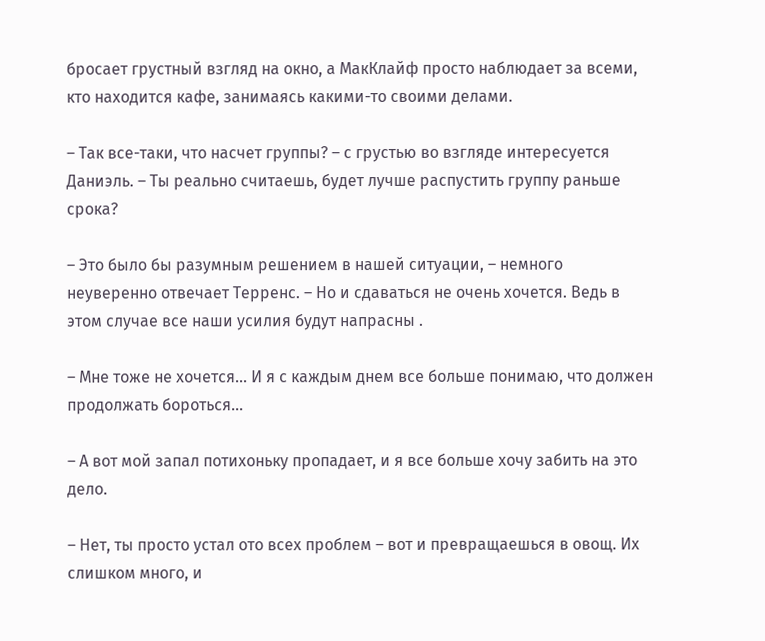бросает грустный взгляд на окно, а МакКлайф просто наблюдает за всеми, кто находится кафе, занимаясь какими-то своими делами.

– Так все-таки, что насчет группы? – с грустью во взгляде интересуется Даниэль. – Ты реально считаешь, будет лучше распустить группу раньше срока?

– Это было бы разумным решением в нашей ситуации, – немного неуверенно отвечает Терренс. – Но и сдаваться не очень хочется. Ведь в этом случае все наши усилия будут напрасны .

– Мне тоже не хочется… И я с каждым днем все больше понимаю, что должен продолжать бороться…

– А вот мой запал потихоньку пропадает, и я все больше хочу забить на это дело.

– Нет, ты просто устал ото всех проблем – вот и превращаешься в овощ. Их слишком много, и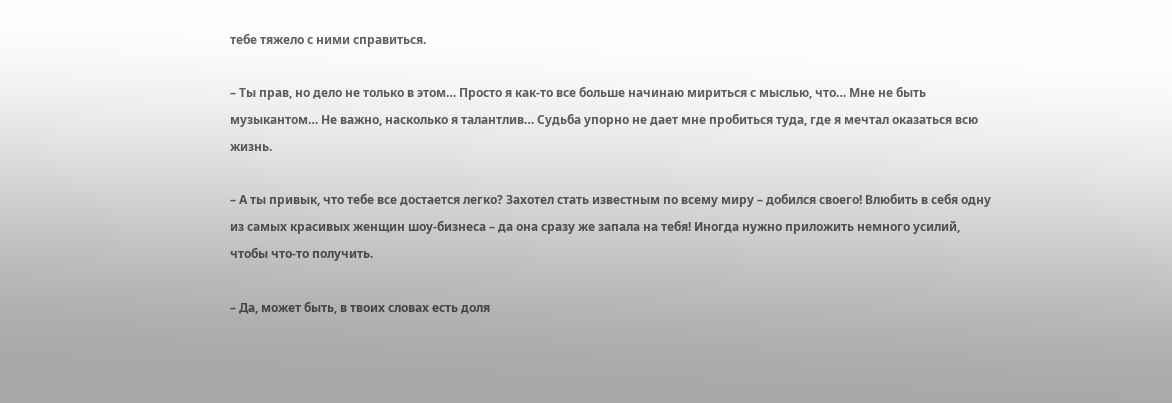тебе тяжело с ними справиться.

– Ты прав, но дело не только в этом… Просто я как-то все больше начинаю мириться с мыслью, что… Мне не быть музыкантом… Не важно, насколько я талантлив… Судьба упорно не дает мне пробиться туда, где я мечтал оказаться всю жизнь.

– А ты привык, что тебе все достается легко? Захотел стать известным по всему миру – добился своего! Влюбить в себя одну из самых красивых женщин шоу-бизнеса – да она сразу же запала на тебя! Иногда нужно приложить немного усилий, чтобы что-то получить.

– Да, может быть, в твоих словах есть доля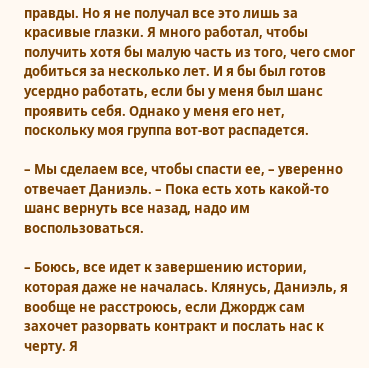правды. Но я не получал все это лишь за красивые глазки. Я много работал, чтобы получить хотя бы малую часть из того, чего смог добиться за несколько лет. И я бы был готов усердно работать, если бы у меня был шанс проявить себя. Однако у меня его нет, поскольку моя группа вот-вот распадется.

– Мы сделаем все, чтобы спасти ее, – уверенно отвечает Даниэль. – Пока есть хоть какой-то шанс вернуть все назад, надо им воспользоваться.

– Боюсь, все идет к завершению истории, которая даже не началась. Клянусь, Даниэль, я вообще не расстроюсь, если Джордж сам захочет разорвать контракт и послать нас к черту. Я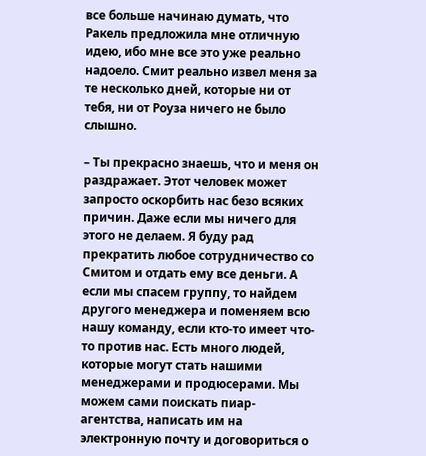все больше начинаю думать, что Ракель предложила мне отличную идею, ибо мне все это уже реально надоело. Смит реально извел меня за те несколько дней, которые ни от тебя, ни от Роуза ничего не было слышно.

– Ты прекрасно знаешь, что и меня он раздражает. Этот человек может запросто оскорбить нас безо всяких причин. Даже если мы ничего для этого не делаем. Я буду рад прекратить любое сотрудничество со Смитом и отдать ему все деньги. А если мы спасем группу, то найдем другого менеджера и поменяем всю нашу команду, если кто-то имеет что-то против нас. Есть много людей, которые могут стать нашими менеджерами и продюсерами. Мы можем сами поискать пиар-агентства, написать им на электронную почту и договориться о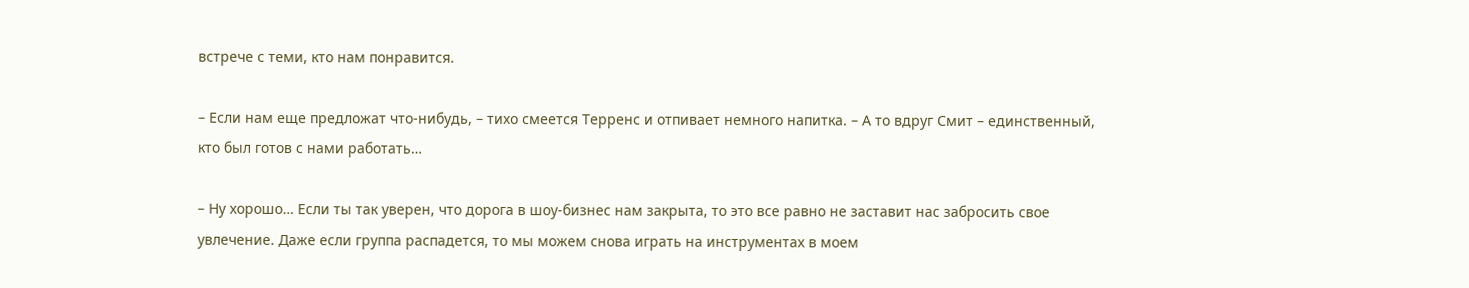встрече с теми, кто нам понравится.

– Если нам еще предложат что-нибудь, – тихо смеется Терренс и отпивает немного напитка. – А то вдруг Смит – единственный, кто был готов с нами работать…

– Ну хорошо… Если ты так уверен, что дорога в шоу-бизнес нам закрыта, то это все равно не заставит нас забросить свое увлечение. Даже если группа распадется, то мы можем снова играть на инструментах в моем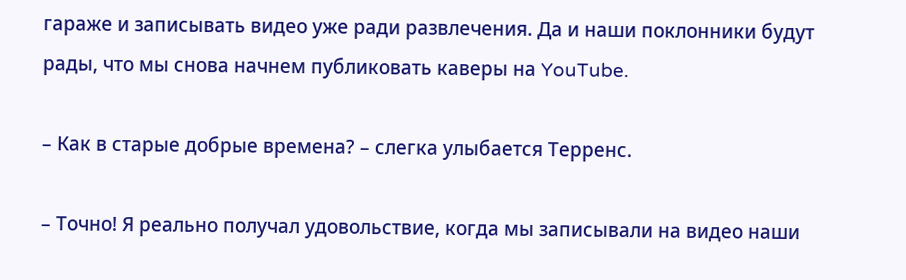гараже и записывать видео уже ради развлечения. Да и наши поклонники будут рады, что мы снова начнем публиковать каверы на YouTube.

– Как в старые добрые времена? – слегка улыбается Терренс.

– Точно! Я реально получал удовольствие, когда мы записывали на видео наши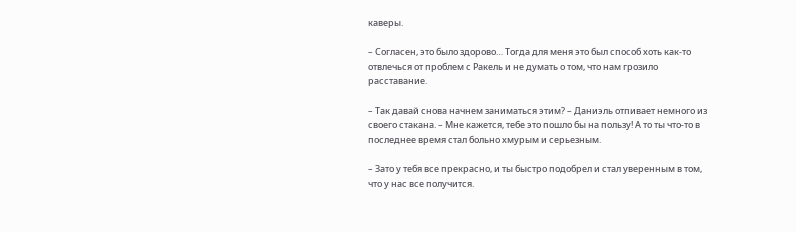каверы.

– Согласен, это было здорово… Тогда для меня это был способ хоть как-то отвлечься от проблем с Ракель и не думать о том, что нам грозило расставание.

– Так давай снова начнем заниматься этим? – Даниэль отпивает немного из своего стакана. – Мне кажется, тебе это пошло бы на пользу! А то ты что-то в последнее время стал больно хмурым и серьезным.

– Зато у тебя все прекрасно, и ты быстро подобрел и стал уверенным в том, что у нас все получится.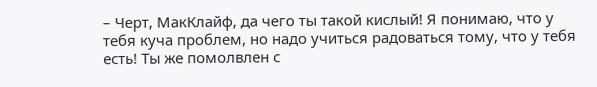– Черт, МакКлайф, да чего ты такой кислый! Я понимаю, что у тебя куча проблем, но надо учиться радоваться тому, что у тебя есть! Ты же помолвлен с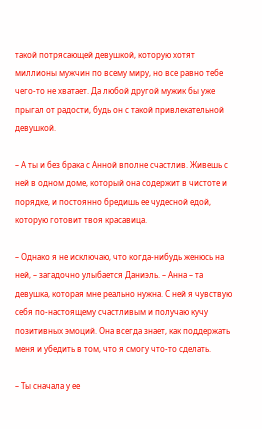такой потрясающей девушкой, которую хотят миллионы мужчин по всему миру, но все равно тебе чего-то не хватает. Да любой другой мужик бы уже прыгал от радости, будь он с такой привлекательной девушкой.

– А ты и без брака с Анной вполне счастлив. Живешь с ней в одном доме, который она содержит в чистоте и порядке, и постоянно бредишь ее чудесной едой, которую готовит твоя красавица.

– Однако я не исключаю, что когда-нибудь женюсь на ней, – загадочно улыбается Даниэль. – Анна – та девушка, которая мне реально нужна. С ней я чувствую себя по-настоящему счастливым и получаю кучу позитивных эмоций. Она всегда знает, как поддержать меня и убедить в том, что я смогу что-то сделать.

– Ты сначала у ее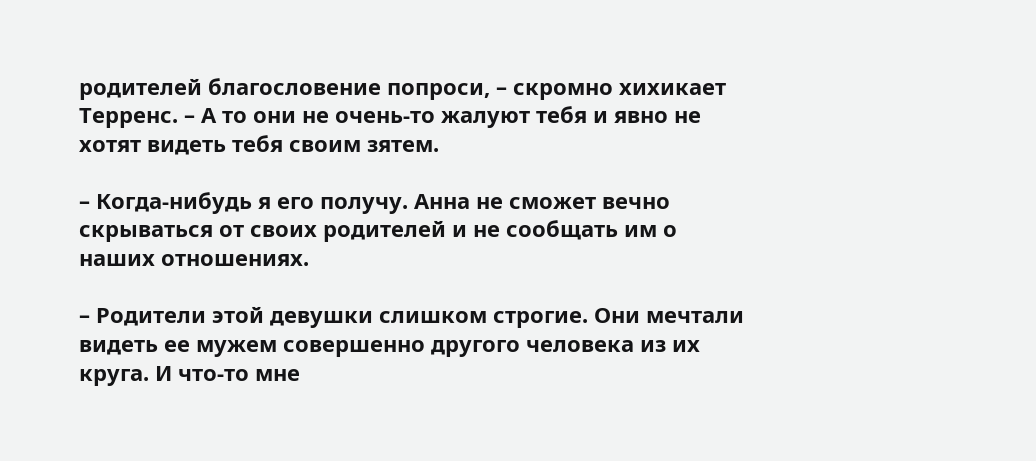родителей благословение попроси, – скромно хихикает Терренс. – А то они не очень-то жалуют тебя и явно не хотят видеть тебя своим зятем.

– Когда-нибудь я его получу. Анна не сможет вечно скрываться от своих родителей и не сообщать им о наших отношениях.

– Родители этой девушки слишком строгие. Они мечтали видеть ее мужем совершенно другого человека из их круга. И что-то мне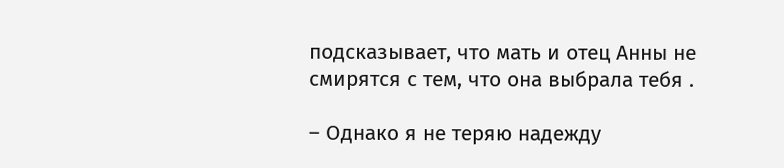подсказывает, что мать и отец Анны не смирятся с тем, что она выбрала тебя .

– Однако я не теряю надежду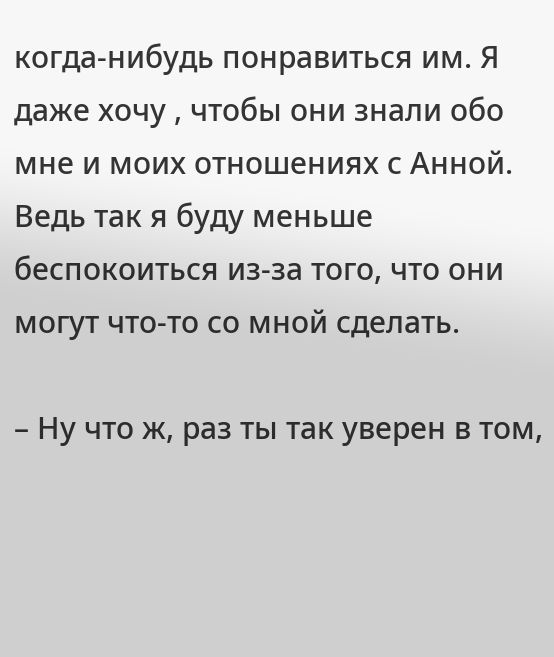когда-нибудь понравиться им. Я даже хочу , чтобы они знали обо мне и моих отношениях с Анной. Ведь так я буду меньше беспокоиться из-за того, что они могут что-то со мной сделать.

– Ну что ж, раз ты так уверен в том,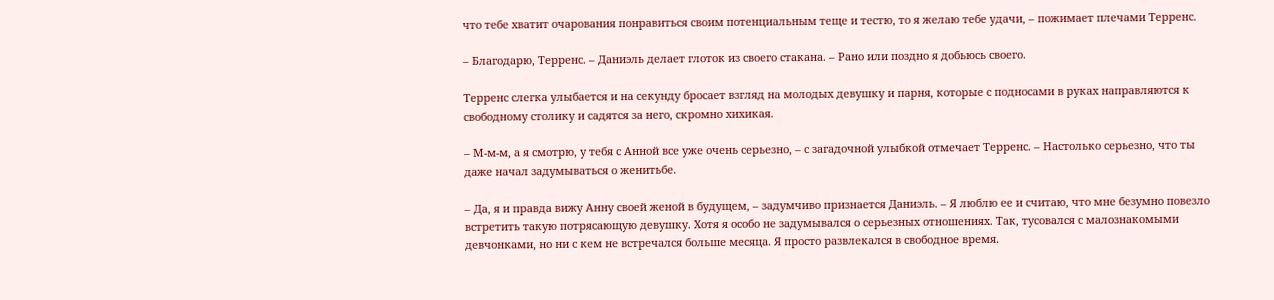что тебе хватит очарования понравиться своим потенциальным теще и тестю, то я желаю тебе удачи, – пожимает плечами Терренс.

– Благодарю, Терренс. – Даниэль делает глоток из своего стакана. – Рано или поздно я добьюсь своего.

Терренс слегка улыбается и на секунду бросает взгляд на молодых девушку и парня, которые с подносами в руках направляются к свободному столику и садятся за него, скромно хихикая.

– М-м-м, а я смотрю, у тебя с Анной все уже очень серьезно, – с загадочной улыбкой отмечает Терренс. – Настолько серьезно, что ты даже начал задумываться о женитьбе.

– Да, я и правда вижу Анну своей женой в будущем, – задумчиво признается Даниэль. – Я люблю ее и считаю, что мне безумно повезло встретить такую потрясающую девушку. Хотя я особо не задумывался о серьезных отношениях. Так, тусовался с малознакомыми девчонками, но ни с кем не встречался больше месяца. Я просто развлекался в свободное время.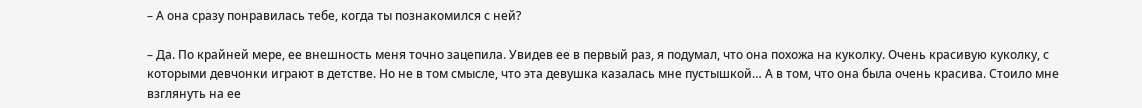– А она сразу понравилась тебе, когда ты познакомился с ней?

– Да. По крайней мере, ее внешность меня точно зацепила. Увидев ее в первый раз, я подумал, что она похожа на куколку. Очень красивую куколку, с которыми девчонки играют в детстве. Но не в том смысле, что эта девушка казалась мне пустышкой… А в том, что она была очень красива. Стоило мне взглянуть на ее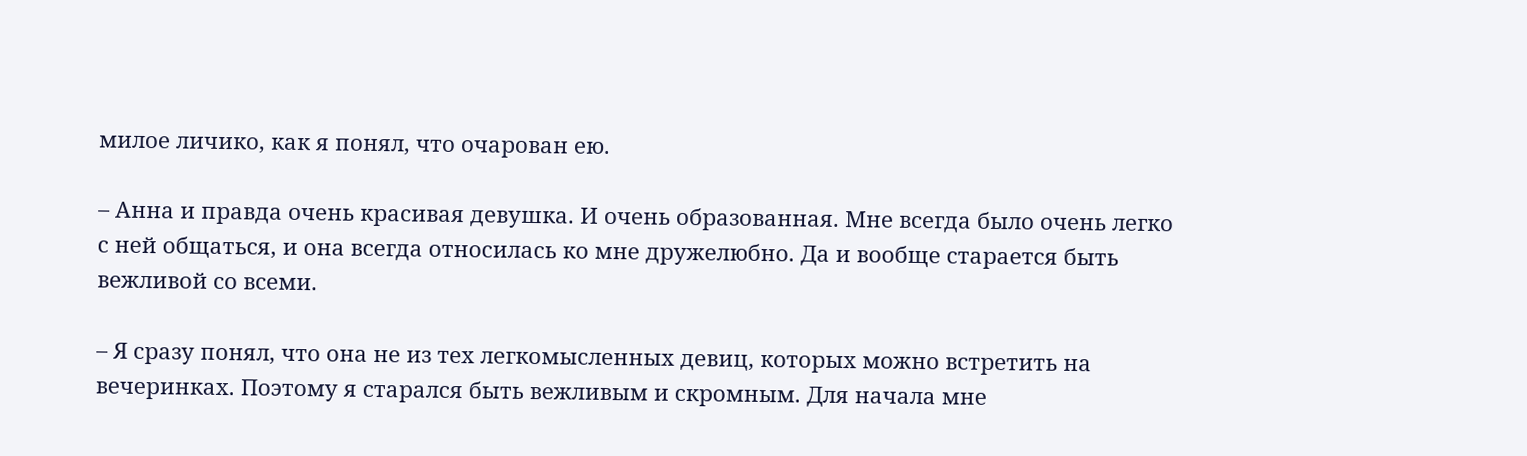милое личико, как я понял, что очарован ею.

– Анна и правда очень красивая девушка. И очень образованная. Мне всегда было очень легко с ней общаться, и она всегда относилась ко мне дружелюбно. Да и вообще старается быть вежливой со всеми.

– Я сразу понял, что она не из тех легкомысленных девиц, которых можно встретить на вечеринках. Поэтому я старался быть вежливым и скромным. Для начала мне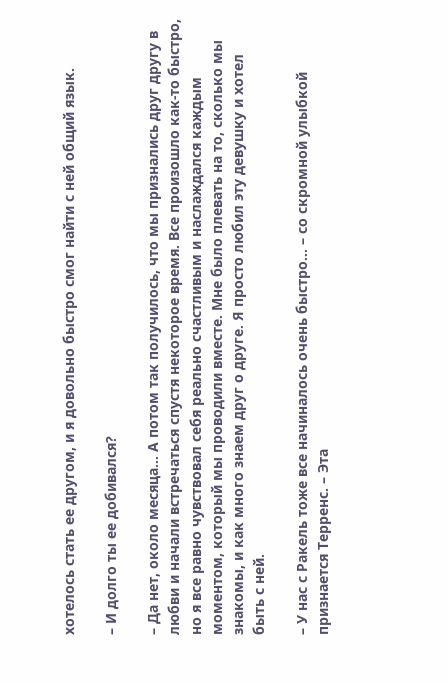хотелось стать ее другом, и я довольно быстро смог найти с ней общий язык.

– И долго ты ее добивался?

– Да нет, около месяца… А потом так получилось, что мы признались друг другу в любви и начали встречаться спустя некоторое время. Все произошло как-то быстро, но я все равно чувствовал себя реально счастливым и наслаждался каждым моментом, который мы проводили вместе. Мне было плевать на то, сколько мы знакомы, и как много знаем друг о друге. Я просто любил эту девушку и хотел быть с ней.

– У нас с Ракель тоже все начиналось очень быстро… – со скромной улыбкой признается Терренс. – Эта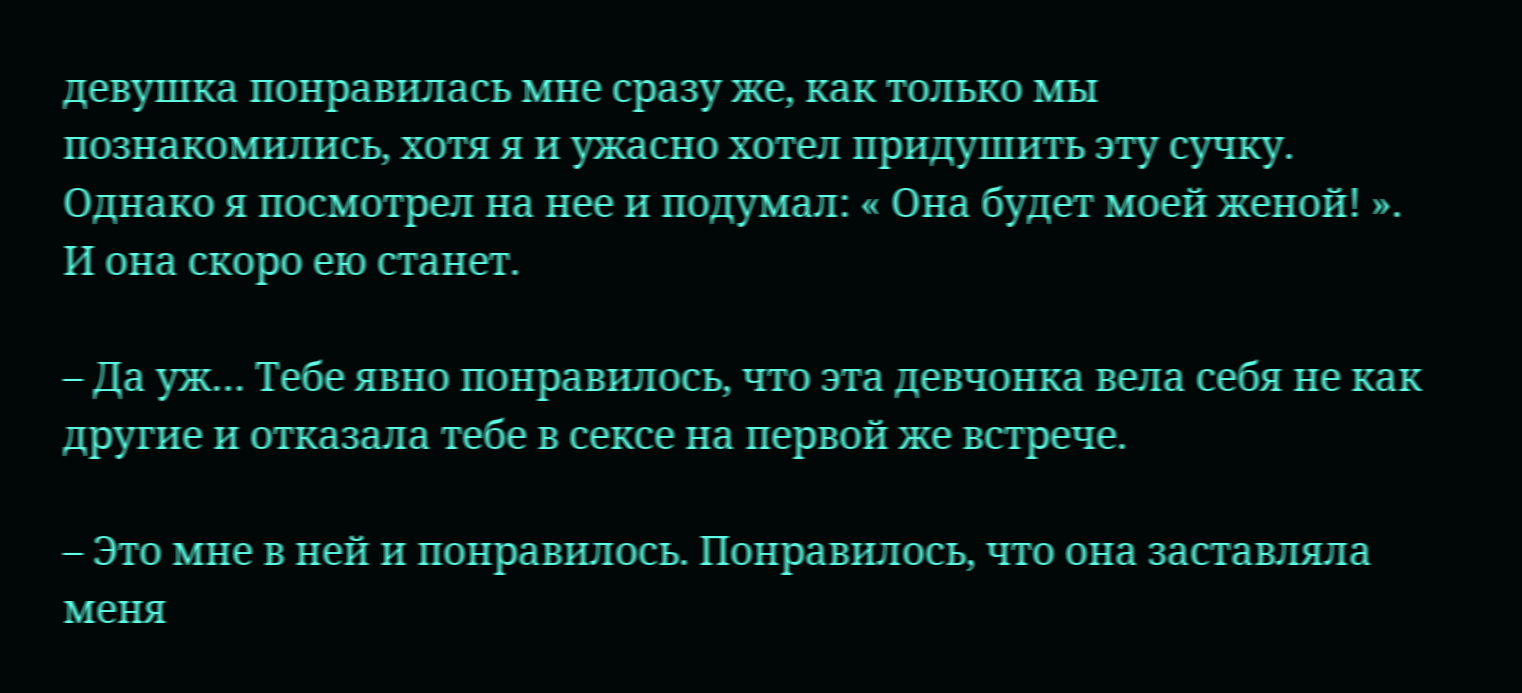девушка понравилась мне сразу же, как только мы познакомились, хотя я и ужасно хотел придушить эту сучку. Однако я посмотрел на нее и подумал: « Она будет моей женой! ». И она скоро ею станет.

– Да уж… Тебе явно понравилось, что эта девчонка вела себя не как другие и отказала тебе в сексе на первой же встрече.

– Это мне в ней и понравилось. Понравилось, что она заставляла меня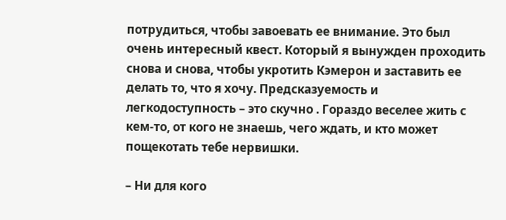потрудиться, чтобы завоевать ее внимание. Это был очень интересный квест. Который я вынужден проходить снова и снова, чтобы укротить Кэмерон и заставить ее делать то, что я хочу. Предсказуемость и легкодоступность – это скучно . Гораздо веселее жить с кем-то, от кого не знаешь, чего ждать, и кто может пощекотать тебе нервишки.

– Ни для кого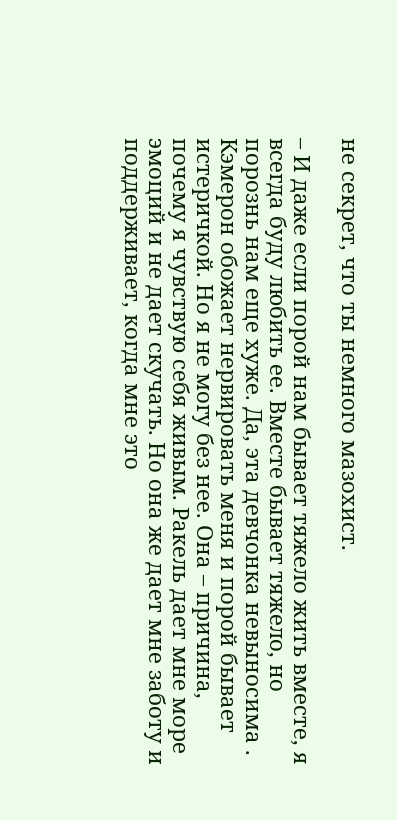не секрет, что ты немного мазохист.

– И даже если порой нам бывает тяжело жить вместе, я всегда буду любить ее. Вместе бывает тяжело, но порознь нам еще хуже. Да, эта девчонка невыносима . Кэмерон обожает нервировать меня и порой бывает истеричкой. Но я не могу без нее. Она – причина, почему я чувствую себя живым. Ракель дает мне море эмоций и не дает скучать. Но она же дает мне заботу и поддерживает, когда мне это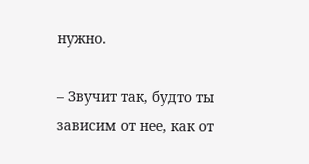нужно.

– Звучит так, будто ты зависим от нее, как от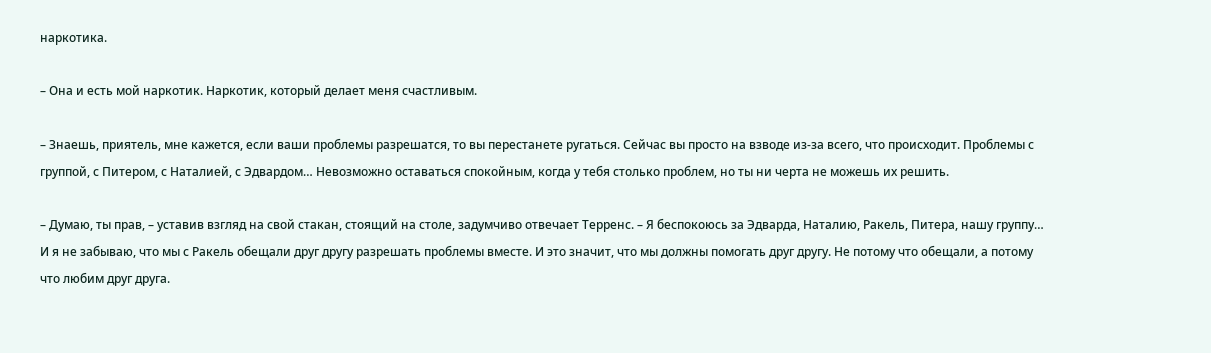наркотика.

– Она и есть мой наркотик. Наркотик, который делает меня счастливым.

– Знаешь, приятель, мне кажется, если ваши проблемы разрешатся, то вы перестанете ругаться. Сейчас вы просто на взводе из-за всего, что происходит. Проблемы с группой, с Питером, с Наталией, с Эдвардом… Невозможно оставаться спокойным, когда у тебя столько проблем, но ты ни черта не можешь их решить.

– Думаю, ты прав, – уставив взгляд на свой стакан, стоящий на столе, задумчиво отвечает Терренс. – Я беспокоюсь за Эдварда, Наталию, Ракель, Питера, нашу группу… И я не забываю, что мы с Ракель обещали друг другу разрешать проблемы вместе. И это значит, что мы должны помогать друг другу. Не потому что обещали, а потому что любим друг друга.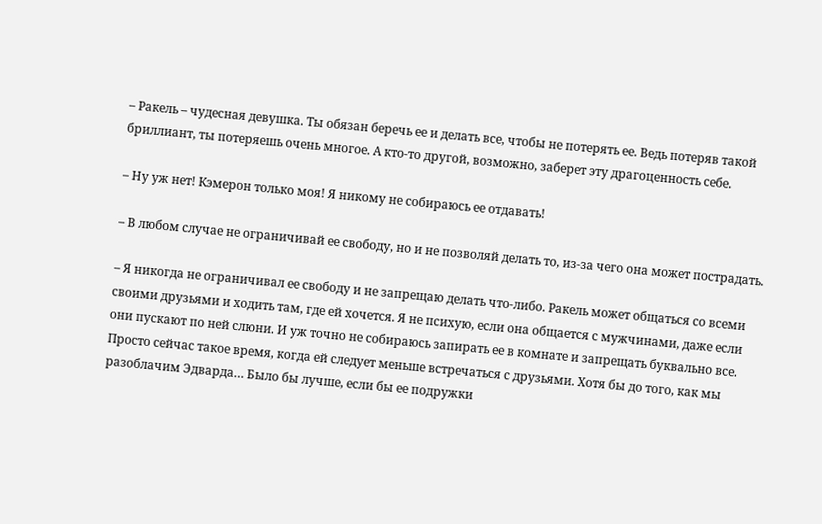– Ракель – чудесная девушка. Ты обязан беречь ее и делать все, чтобы не потерять ее. Ведь потеряв такой бриллиант, ты потеряешь очень многое. А кто-то другой, возможно, заберет эту драгоценность себе.

– Ну уж нет! Кэмерон только моя! Я никому не собираюсь ее отдавать!

– В любом случае не ограничивай ее свободу, но и не позволяй делать то, из-за чего она может пострадать.

– Я никогда не ограничивал ее свободу и не запрещаю делать что-либо. Ракель может общаться со всеми своими друзьями и ходить там, где ей хочется. Я не психую, если она общается с мужчинами, даже если они пускают по ней слюни. И уж точно не собираюсь запирать ее в комнате и запрещать буквально все. Просто сейчас такое время, когда ей следует меньше встречаться с друзьями. Хотя бы до того, как мы разоблачим Эдварда… Было бы лучше, если бы ее подружки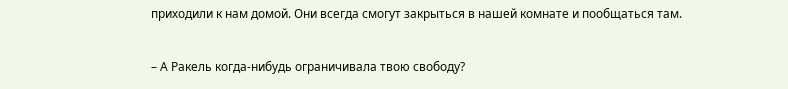приходили к нам домой. Они всегда смогут закрыться в нашей комнате и пообщаться там.

– А Ракель когда-нибудь ограничивала твою свободу?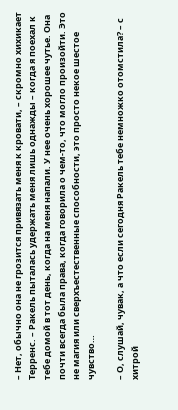– Нет, обычно она не грозится привязать меня к кровати, – скромно хихикает Терренс. – Ракель пыталась удержать меня лишь однажды – когда я поехал к тебе домой в тот день, когда на меня напали. У нее очень хорошее чутье. Она почти всегда была права, когда говорила о чем-то, что могло произойти. Это не магия или сверхъестественные способности, это просто некое шестое чувство…

– О, слушай, чувак, а что если сегодня Ракель тебе немножко отомстила? – с хитрой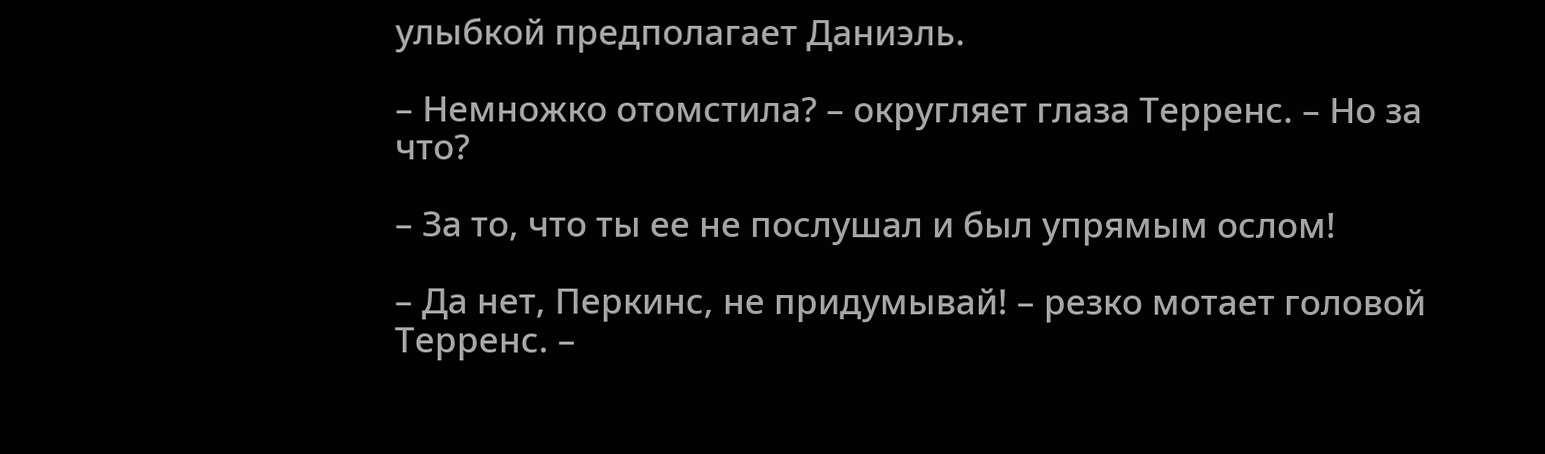улыбкой предполагает Даниэль.

– Немножко отомстила? – округляет глаза Терренс. – Но за что?

– За то, что ты ее не послушал и был упрямым ослом!

– Да нет, Перкинс, не придумывай! – резко мотает головой Терренс. –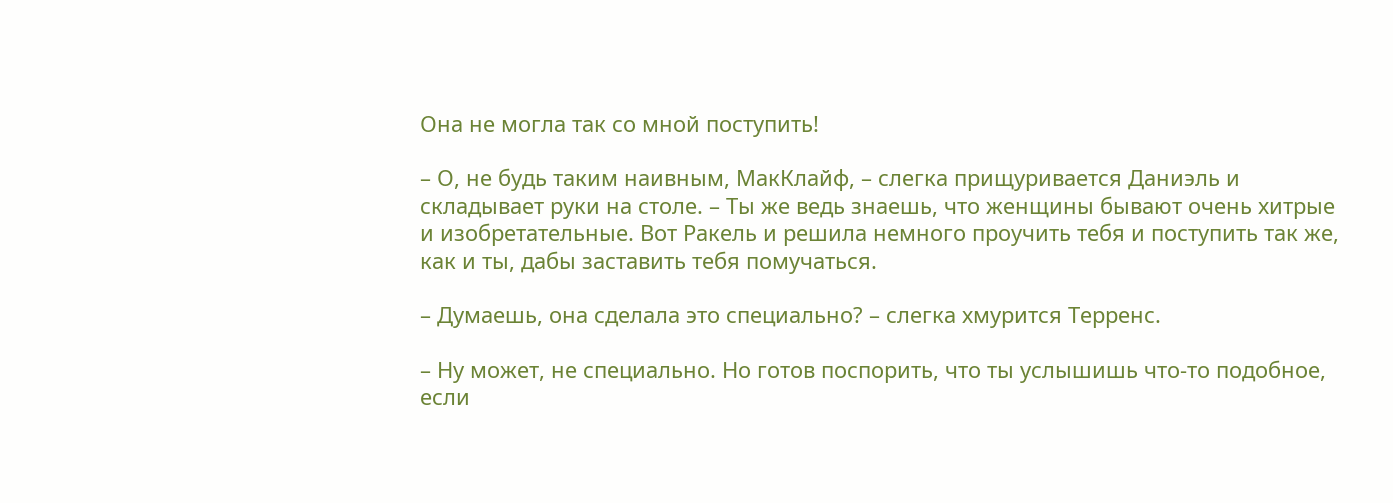Она не могла так со мной поступить!

– О, не будь таким наивным, МакКлайф, – слегка прищуривается Даниэль и складывает руки на столе. – Ты же ведь знаешь, что женщины бывают очень хитрые и изобретательные. Вот Ракель и решила немного проучить тебя и поступить так же, как и ты, дабы заставить тебя помучаться.

– Думаешь, она сделала это специально? – слегка хмурится Терренс.

– Ну может, не специально. Но готов поспорить, что ты услышишь что-то подобное, если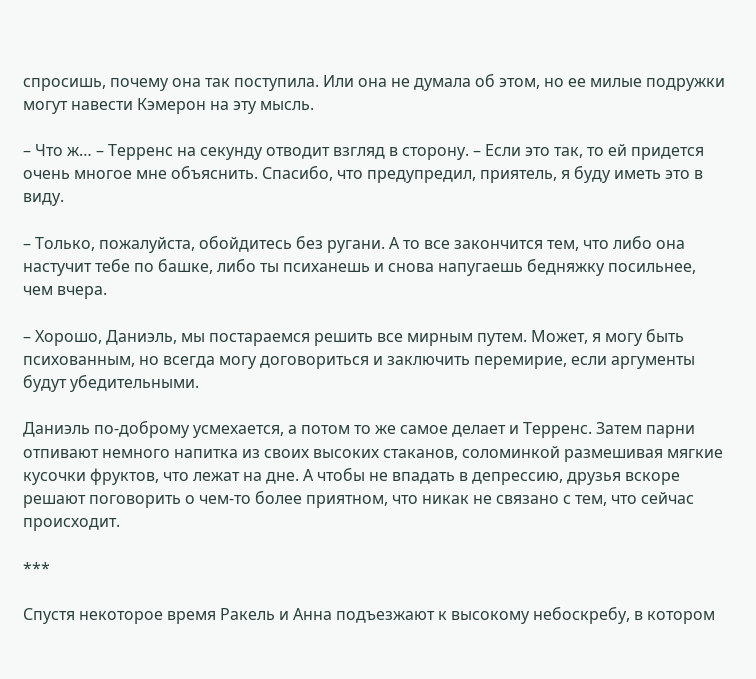спросишь, почему она так поступила. Или она не думала об этом, но ее милые подружки могут навести Кэмерон на эту мысль.

– Что ж… – Терренс на секунду отводит взгляд в сторону. – Если это так, то ей придется очень многое мне объяснить. Спасибо, что предупредил, приятель, я буду иметь это в виду.

– Только, пожалуйста, обойдитесь без ругани. А то все закончится тем, что либо она настучит тебе по башке, либо ты психанешь и снова напугаешь бедняжку посильнее, чем вчера.

– Хорошо, Даниэль, мы постараемся решить все мирным путем. Может, я могу быть психованным, но всегда могу договориться и заключить перемирие, если аргументы будут убедительными.

Даниэль по-доброму усмехается, а потом то же самое делает и Терренс. Затем парни отпивают немного напитка из своих высоких стаканов, соломинкой размешивая мягкие кусочки фруктов, что лежат на дне. А чтобы не впадать в депрессию, друзья вскоре решают поговорить о чем-то более приятном, что никак не связано с тем, что сейчас происходит.

***

Спустя некоторое время Ракель и Анна подъезжают к высокому небоскребу, в котором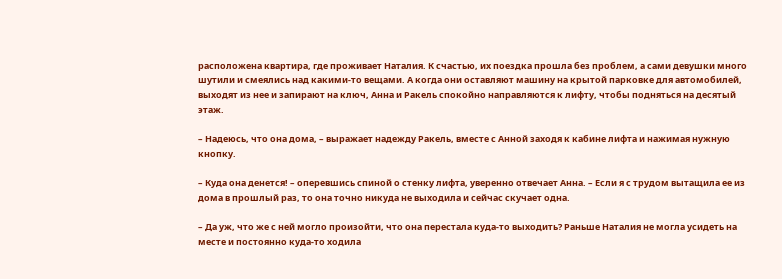расположена квартира, где проживает Наталия. К счастью, их поездка прошла без проблем, а сами девушки много шутили и смеялись над какими-то вещами. А когда они оставляют машину на крытой парковке для автомобилей, выходят из нее и запирают на ключ, Анна и Ракель спокойно направляются к лифту, чтобы подняться на десятый этаж.

– Надеюсь, что она дома, – выражает надежду Ракель, вместе с Анной заходя к кабине лифта и нажимая нужную кнопку.

– Куда она денется! – оперевшись спиной о стенку лифта, уверенно отвечает Анна. – Если я с трудом вытащила ее из дома в прошлый раз, то она точно никуда не выходила и сейчас скучает одна.

– Да уж, что же с ней могло произойти, что она перестала куда-то выходить? Раньше Наталия не могла усидеть на месте и постоянно куда-то ходила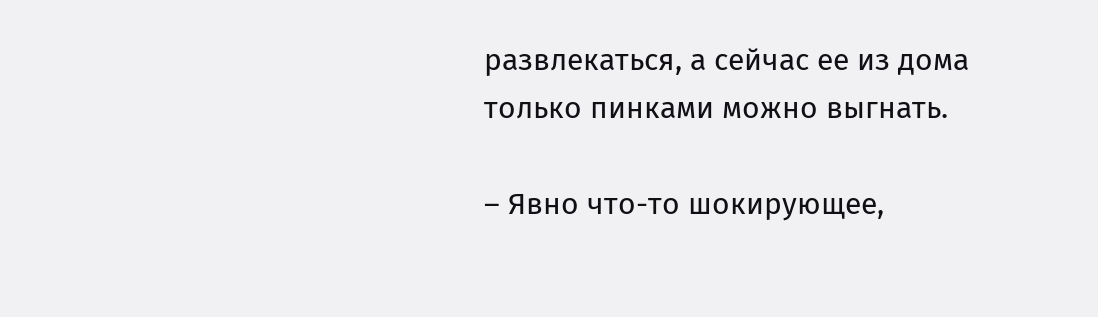развлекаться, а сейчас ее из дома только пинками можно выгнать.

– Явно что-то шокирующее,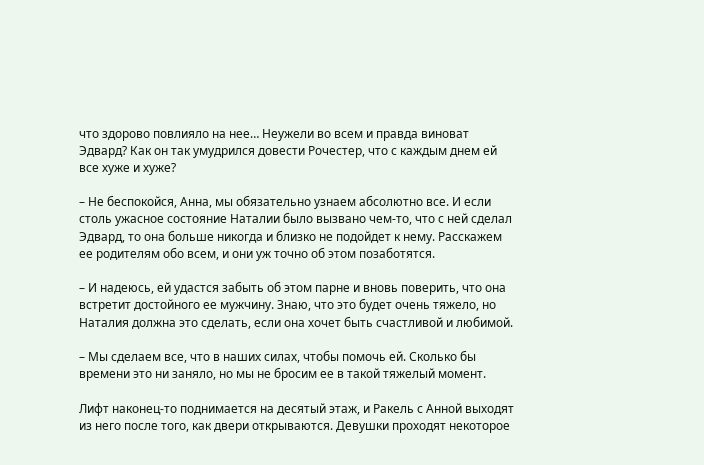что здорово повлияло на нее… Неужели во всем и правда виноват Эдвард? Как он так умудрился довести Рочестер, что с каждым днем ей все хуже и хуже?

– Не беспокойся, Анна, мы обязательно узнаем абсолютно все. И если столь ужасное состояние Наталии было вызвано чем-то, что с ней сделал Эдвард, то она больше никогда и близко не подойдет к нему. Расскажем ее родителям обо всем, и они уж точно об этом позаботятся.

– И надеюсь, ей удастся забыть об этом парне и вновь поверить, что она встретит достойного ее мужчину. Знаю, что это будет очень тяжело, но Наталия должна это сделать, если она хочет быть счастливой и любимой.

– Мы сделаем все, что в наших силах, чтобы помочь ей. Сколько бы времени это ни заняло, но мы не бросим ее в такой тяжелый момент.

Лифт наконец-то поднимается на десятый этаж, и Ракель с Анной выходят из него после того, как двери открываются. Девушки проходят некоторое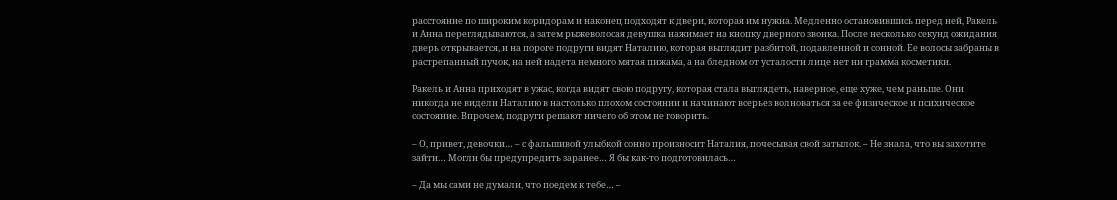расстояние по широким коридорам и наконец подходят к двери, которая им нужна. Медленно остановившись перед ней, Ракель и Анна переглядываются, а затем рыжеволосая девушка нажимает на кнопку дверного звонка. После несколько секунд ожидания дверь открывается, и на пороге подруги видят Наталию, которая выглядит разбитой, подавленной и сонной. Ее волосы забраны в растрепанный пучок, на ней надета немного мятая пижама, а на бледном от усталости лице нет ни грамма косметики.

Ракель и Анна приходят в ужас, когда видят свою подругу, которая стала выглядеть, наверное, еще хуже, чем раньше. Они никогда не видели Наталию в настолько плохом состоянии и начинают всерьез волноваться за ее физическое и психическое состояние. Впрочем, подруги решают ничего об этом не говорить.

– О, привет, девочки… – с фальшивой улыбкой сонно произносит Наталия, почесывая свой затылок. – Не знала, что вы захотите зайти… Могли бы предупредить заранее… Я бы как-то подготовилась…

– Да мы сами не думали, что поедем к тебе… –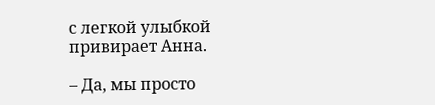с легкой улыбкой привирает Анна.

– Да, мы просто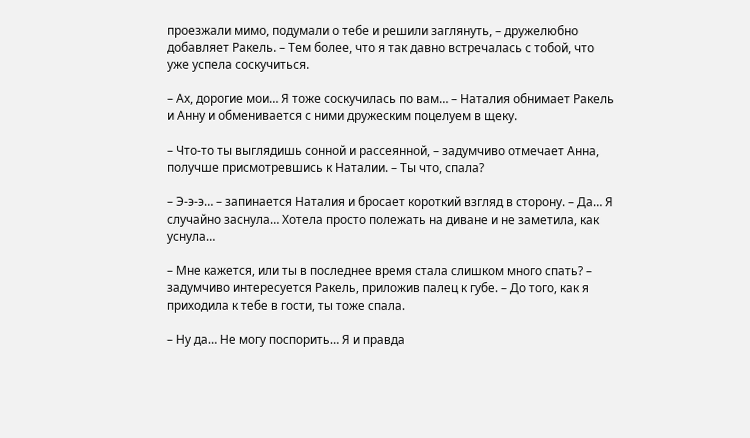проезжали мимо, подумали о тебе и решили заглянуть, – дружелюбно добавляет Ракель. – Тем более, что я так давно встречалась с тобой, что уже успела соскучиться.

– Ах, дорогие мои… Я тоже соскучилась по вам… – Наталия обнимает Ракель и Анну и обменивается с ними дружеским поцелуем в щеку.

– Что-то ты выглядишь сонной и рассеянной, – задумчиво отмечает Анна, получше присмотревшись к Наталии. – Ты что, спала?

– Э-э-э… – запинается Наталия и бросает короткий взгляд в сторону. – Да… Я случайно заснула… Хотела просто полежать на диване и не заметила, как уснула…

– Мне кажется, или ты в последнее время стала слишком много спать? – задумчиво интересуется Ракель, приложив палец к губе. – До того, как я приходила к тебе в гости, ты тоже спала.

– Ну да… Не могу поспорить… Я и правда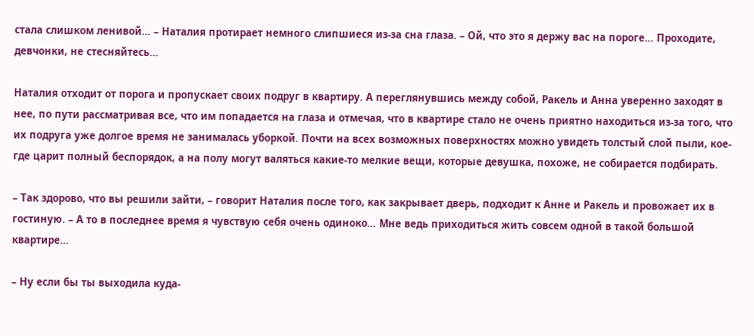стала слишком ленивой… – Наталия протирает немного слипшиеся из-за сна глаза. – Ой, что это я держу вас на пороге… Проходите, девчонки, не стесняйтесь…

Наталия отходит от порога и пропускает своих подруг в квартиру. А переглянувшись между собой, Ракель и Анна уверенно заходят в нее, по пути рассматривая все, что им попадается на глаза и отмечая, что в квартире стало не очень приятно находиться из-за того, что их подруга уже долгое время не занималась уборкой. Почти на всех возможных поверхностях можно увидеть толстый слой пыли, кое-где царит полный беспорядок, а на полу могут валяться какие-то мелкие вещи, которые девушка, похоже, не собирается подбирать.

– Так здорово, что вы решили зайти, – говорит Наталия после того, как закрывает дверь, подходит к Анне и Ракель и провожает их в гостиную. – А то в последнее время я чувствую себя очень одиноко… Мне ведь приходиться жить совсем одной в такой большой квартире…

– Ну если бы ты выходила куда-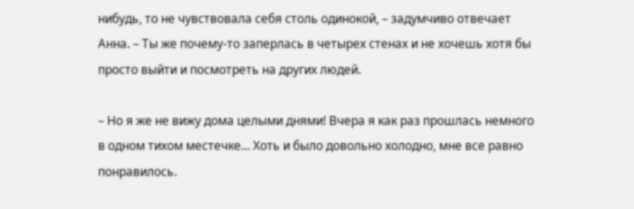нибудь, то не чувствовала себя столь одинокой, – задумчиво отвечает Анна. – Ты же почему-то заперлась в четырех стенах и не хочешь хотя бы просто выйти и посмотреть на других людей.

– Но я же не вижу дома целыми днями! Вчера я как раз прошлась немного в одном тихом местечке… Хоть и было довольно холодно, мне все равно понравилось.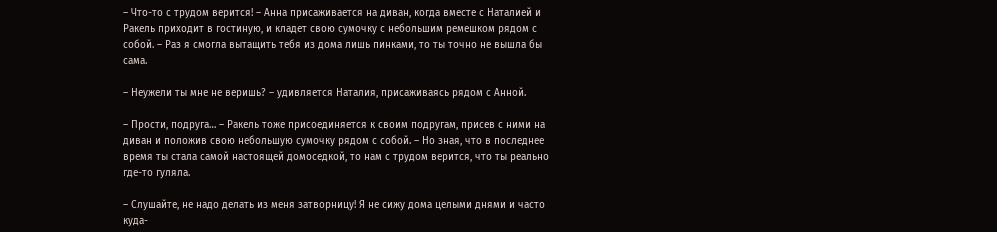– Что-то с трудом верится! – Анна присаживается на диван, когда вместе с Наталией и Ракель приходит в гостиную, и кладет свою сумочку с небольшим ремешком рядом с собой. – Раз я смогла вытащить тебя из дома лишь пинками, то ты точно не вышла бы сама.

– Неужели ты мне не веришь? – удивляется Наталия, присаживаясь рядом с Анной.

– Прости, подруга… – Ракель тоже присоединяется к своим подругам, присев с ними на диван и положив свою небольшую сумочку рядом с собой. – Но зная, что в последнее время ты стала самой настоящей домоседкой, то нам с трудом верится, что ты реально где-то гуляла.

– Слушайте, не надо делать из меня затворницу! Я не сижу дома целыми днями и часто куда-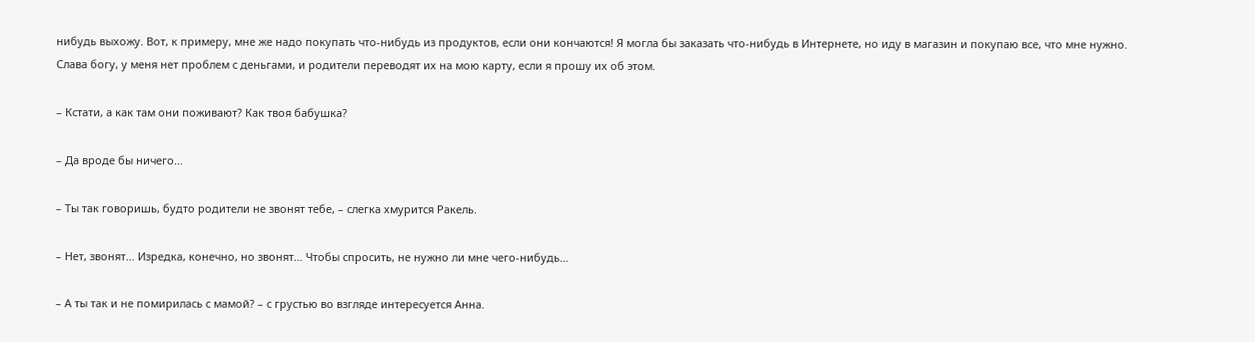нибудь выхожу. Вот, к примеру, мне же надо покупать что-нибудь из продуктов, если они кончаются! Я могла бы заказать что-нибудь в Интернете, но иду в магазин и покупаю все, что мне нужно. Слава богу, у меня нет проблем с деньгами, и родители переводят их на мою карту, если я прошу их об этом.

– Кстати, а как там они поживают? Как твоя бабушка?

– Да вроде бы ничего…

– Ты так говоришь, будто родители не звонят тебе, – слегка хмурится Ракель.

– Нет, звонят… Изредка, конечно, но звонят… Чтобы спросить, не нужно ли мне чего-нибудь…

– А ты так и не помирилась с мамой? – с грустью во взгляде интересуется Анна.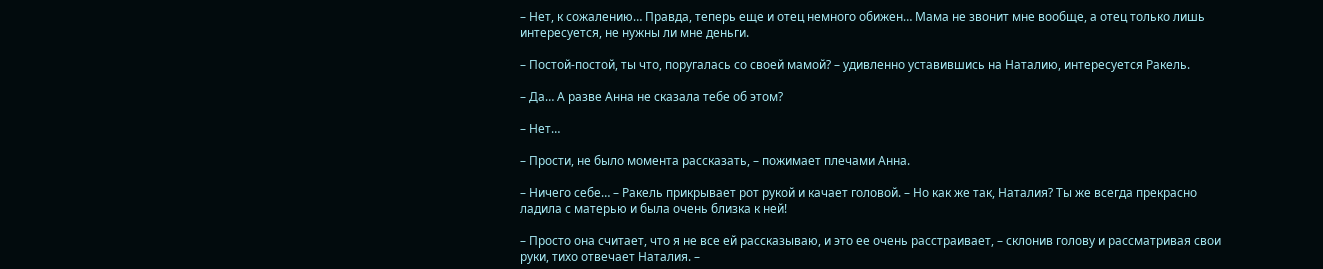– Нет, к сожалению… Правда, теперь еще и отец немного обижен… Мама не звонит мне вообще, а отец только лишь интересуется, не нужны ли мне деньги.

– Постой-постой, ты что, поругалась со своей мамой? – удивленно уставившись на Наталию, интересуется Ракель.

– Да… А разве Анна не сказала тебе об этом?

– Нет…

– Прости, не было момента рассказать, – пожимает плечами Анна.

– Ничего себе… – Ракель прикрывает рот рукой и качает головой. – Но как же так, Наталия? Ты же всегда прекрасно ладила с матерью и была очень близка к ней!

– Просто она считает, что я не все ей рассказываю, и это ее очень расстраивает, – склонив голову и рассматривая свои руки, тихо отвечает Наталия. –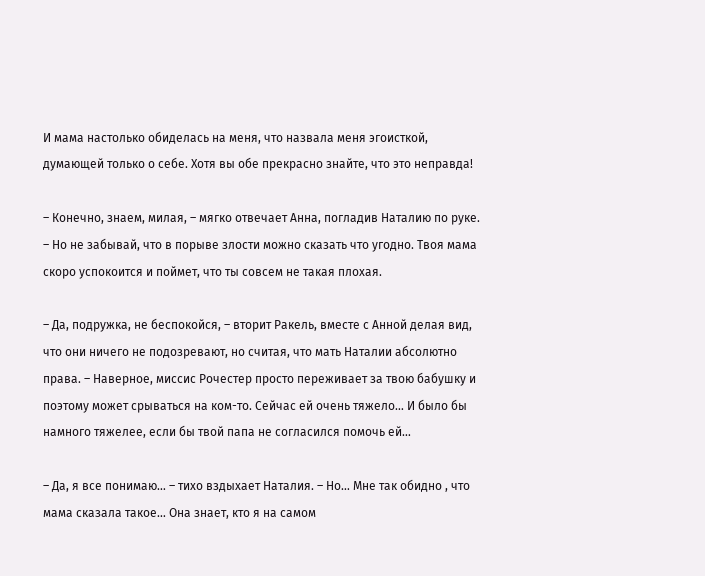И мама настолько обиделась на меня, что назвала меня эгоисткой, думающей только о себе. Хотя вы обе прекрасно знайте, что это неправда!

– Конечно, знаем, милая, – мягко отвечает Анна, погладив Наталию по руке. – Но не забывай, что в порыве злости можно сказать что угодно. Твоя мама скоро успокоится и поймет, что ты совсем не такая плохая.

– Да, подружка, не беспокойся, – вторит Ракель, вместе с Анной делая вид, что они ничего не подозревают, но считая, что мать Наталии абсолютно права. – Наверное, миссис Рочестер просто переживает за твою бабушку и поэтому может срываться на ком-то. Сейчас ей очень тяжело… И было бы намного тяжелее, если бы твой папа не согласился помочь ей…

– Да, я все понимаю… – тихо вздыхает Наталия. – Но… Мне так обидно , что мама сказала такое… Она знает, кто я на самом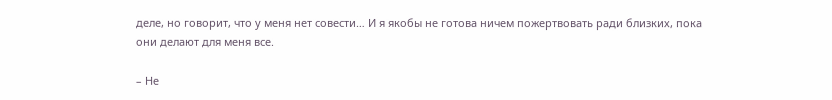деле, но говорит, что у меня нет совести… И я якобы не готова ничем пожертвовать ради близких, пока они делают для меня все.

– Не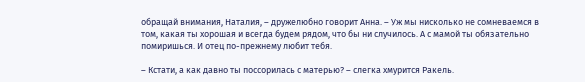обращай внимания, Наталия, – дружелюбно говорит Анна. – Уж мы нисколько не сомневаемся в том, какая ты хорошая и всегда будем рядом, что бы ни случилось. А с мамой ты обязательно помиришься. И отец по-прежнему любит тебя.

– Кстати, а как давно ты поссорилась с матерью? – слегка хмурится Ракель.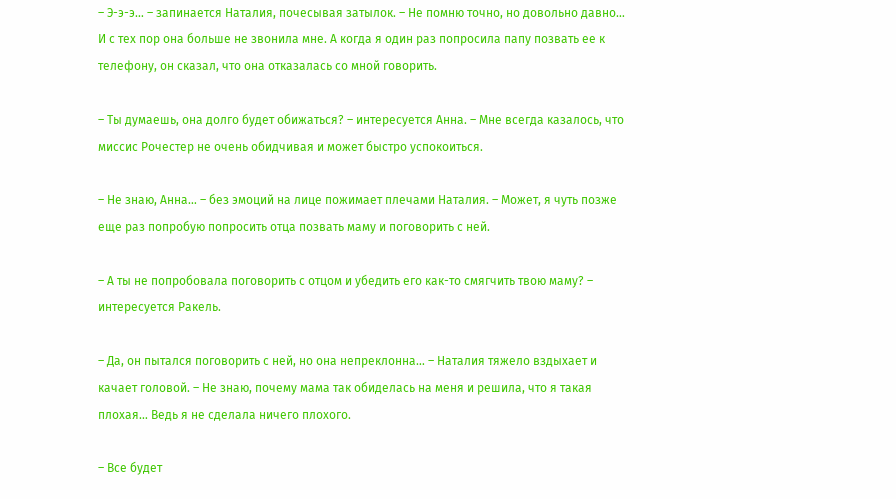– Э-э-э… – запинается Наталия, почесывая затылок. – Не помню точно, но довольно давно… И с тех пор она больше не звонила мне. А когда я один раз попросила папу позвать ее к телефону, он сказал, что она отказалась со мной говорить.

– Ты думаешь, она долго будет обижаться? – интересуется Анна. – Мне всегда казалось, что миссис Рочестер не очень обидчивая и может быстро успокоиться.

– Не знаю, Анна… – без эмоций на лице пожимает плечами Наталия. – Может, я чуть позже еще раз попробую попросить отца позвать маму и поговорить с ней.

– А ты не попробовала поговорить с отцом и убедить его как-то смягчить твою маму? – интересуется Ракель.

– Да, он пытался поговорить с ней, но она непреклонна… – Наталия тяжело вздыхает и качает головой. – Не знаю, почему мама так обиделась на меня и решила, что я такая плохая… Ведь я не сделала ничего плохого.

– Все будет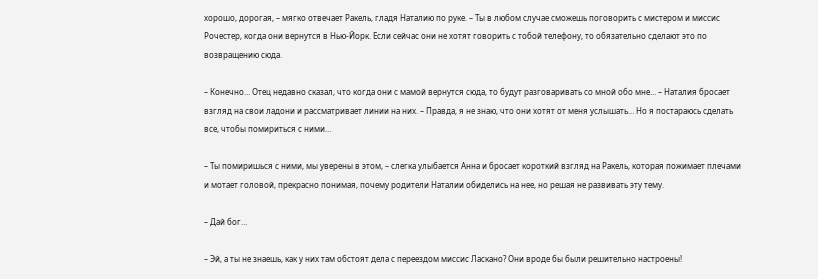хорошо, дорогая, – мягко отвечает Ракель, гладя Наталию по руке. – Ты в любом случае сможешь поговорить с мистером и миссис Рочестер, когда они вернутся в Нью-Йорк. Если сейчас они не хотят говорить с тобой телефону, то обязательно сделают это по возвращению сюда.

– Конечно… Отец недавно сказал, что когда они с мамой вернутся сюда, то будут разговаривать со мной обо мне… – Наталия бросает взгляд на свои ладони и рассматривает линии на них. – Правда, я не знаю, что они хотят от меня услышать… Но я постараюсь сделать все, чтобы помириться с ними…

– Ты помиришься с ними, мы уверены в этом, – слегка улыбается Анна и бросает короткий взгляд на Ракель, которая пожимает плечами и мотает головой, прекрасно понимая, почему родители Наталии обиделись на нее, но решая не развивать эту тему.

– Дай бог…

– Эй, а ты не знаешь, как у них там обстоят дела с переездом миссис Ласкано? Они вроде бы были решительно настроены!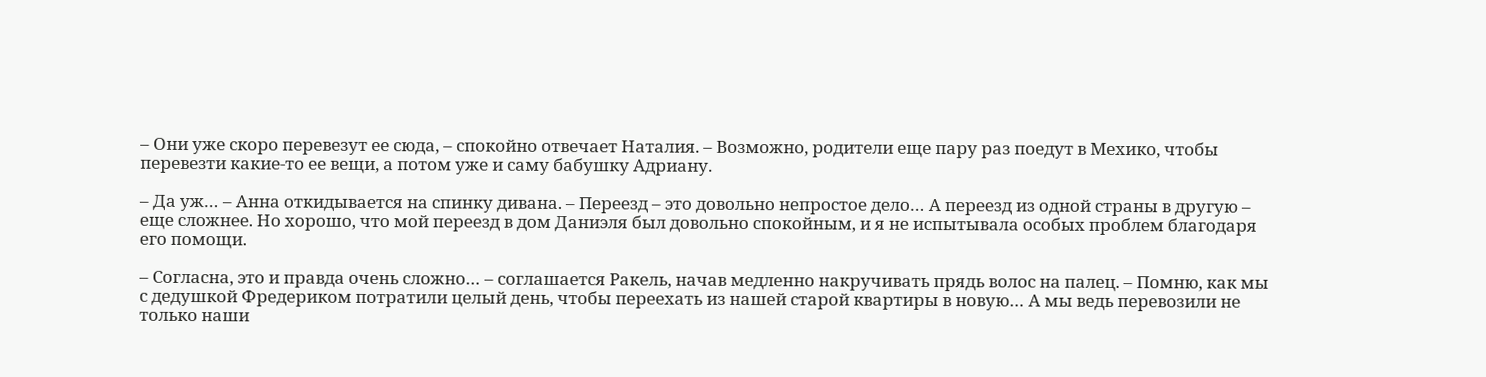– Они уже скоро перевезут ее сюда, – спокойно отвечает Наталия. – Возможно, родители еще пару раз поедут в Мехико, чтобы перевезти какие-то ее вещи, а потом уже и саму бабушку Адриану.

– Да уж… – Анна откидывается на спинку дивана. – Переезд – это довольно непростое дело… А переезд из одной страны в другую – еще сложнее. Но хорошо, что мой переезд в дом Даниэля был довольно спокойным, и я не испытывала особых проблем благодаря его помощи.

– Согласна, это и правда очень сложно… – соглашается Ракель, начав медленно накручивать прядь волос на палец. – Помню, как мы с дедушкой Фредериком потратили целый день, чтобы переехать из нашей старой квартиры в новую… А мы ведь перевозили не только наши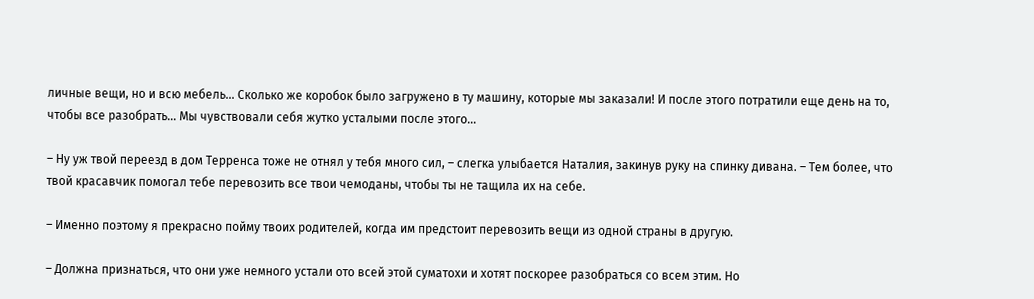личные вещи, но и всю мебель… Сколько же коробок было загружено в ту машину, которые мы заказали! И после этого потратили еще день на то, чтобы все разобрать… Мы чувствовали себя жутко усталыми после этого…

– Ну уж твой переезд в дом Терренса тоже не отнял у тебя много сил, – слегка улыбается Наталия, закинув руку на спинку дивана. – Тем более, что твой красавчик помогал тебе перевозить все твои чемоданы, чтобы ты не тащила их на себе.

– Именно поэтому я прекрасно пойму твоих родителей, когда им предстоит перевозить вещи из одной страны в другую.

– Должна признаться, что они уже немного устали ото всей этой суматохи и хотят поскорее разобраться со всем этим. Но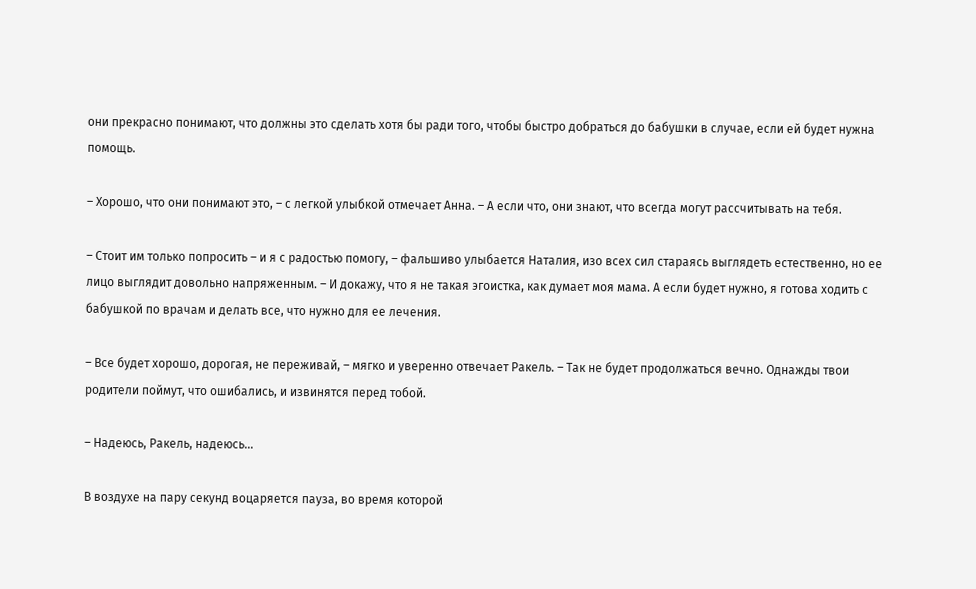они прекрасно понимают, что должны это сделать хотя бы ради того, чтобы быстро добраться до бабушки в случае, если ей будет нужна помощь.

– Хорошо, что они понимают это, – с легкой улыбкой отмечает Анна. – А если что, они знают, что всегда могут рассчитывать на тебя.

– Стоит им только попросить – и я с радостью помогу, – фальшиво улыбается Наталия, изо всех сил стараясь выглядеть естественно, но ее лицо выглядит довольно напряженным. – И докажу, что я не такая эгоистка, как думает моя мама. А если будет нужно, я готова ходить с бабушкой по врачам и делать все, что нужно для ее лечения.

– Все будет хорошо, дорогая, не переживай, – мягко и уверенно отвечает Ракель. – Так не будет продолжаться вечно. Однажды твои родители поймут, что ошибались, и извинятся перед тобой.

– Надеюсь, Ракель, надеюсь…

В воздухе на пару секунд воцаряется пауза, во время которой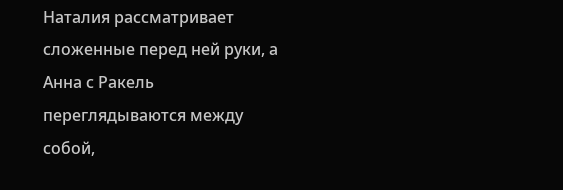Наталия рассматривает сложенные перед ней руки, а Анна с Ракель переглядываются между собой,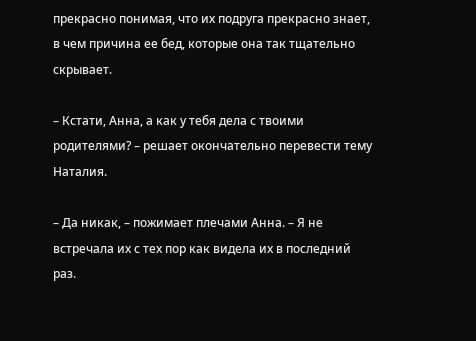прекрасно понимая, что их подруга прекрасно знает, в чем причина ее бед, которые она так тщательно скрывает.

– Кстати, Анна, а как у тебя дела с твоими родителями? – решает окончательно перевести тему Наталия.

– Да никак, – пожимает плечами Анна. – Я не встречала их с тех пор как видела их в последний раз.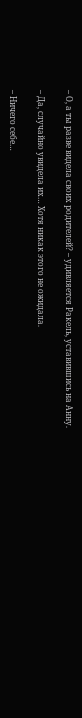– О, а ты разве видела своих родителей? – удивляется Ракель, уставившись на Анну.

– Да, случайно увидела их… Хотя никак этого не ожидала.

– Ничего себе…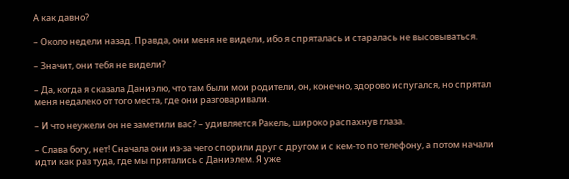А как давно?

– Около недели назад. Правда, они меня не видели, ибо я спряталась и старалась не высовываться.

– Значит, они тебя не видели?

– Да, когда я сказала Даниэлю, что там были мои родители, он, конечно, здорово испугался, но спрятал меня недалеко от того места, где они разговаривали.

– И что неужели он не заметили вас? – удивляется Ракель, широко распахнув глаза.

– Слава богу, нет! Сначала они из-за чего спорили друг с другом и с кем-то по телефону, а потом начали идти как раз туда, где мы прятались с Даниэлем. Я уже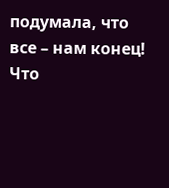подумала, что все – нам конец! Что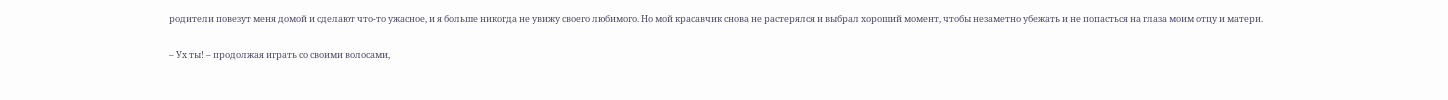родители повезут меня домой и сделают что-то ужасное, и я больше никогда не увижу своего любимого. Но мой красавчик снова не растерялся и выбрал хороший момент, чтобы незаметно убежать и не попасться на глаза моим отцу и матери.

– Ух ты! – продолжая играть со своими волосами,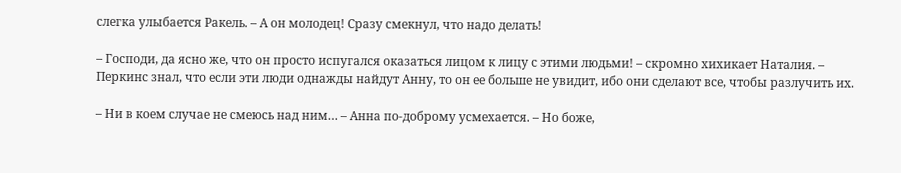слегка улыбается Ракель. – А он молодец! Сразу смекнул, что надо делать!

– Господи, да ясно же, что он просто испугался оказаться лицом к лицу с этими людьми! – скромно хихикает Наталия. – Перкинс знал, что если эти люди однажды найдут Анну, то он ее больше не увидит, ибо они сделают все, чтобы разлучить их.

– Ни в коем случае не смеюсь над ним… – Анна по-доброму усмехается. – Но боже,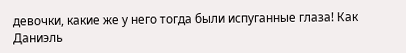девочки, какие же у него тогда были испуганные глаза! Как Даниэль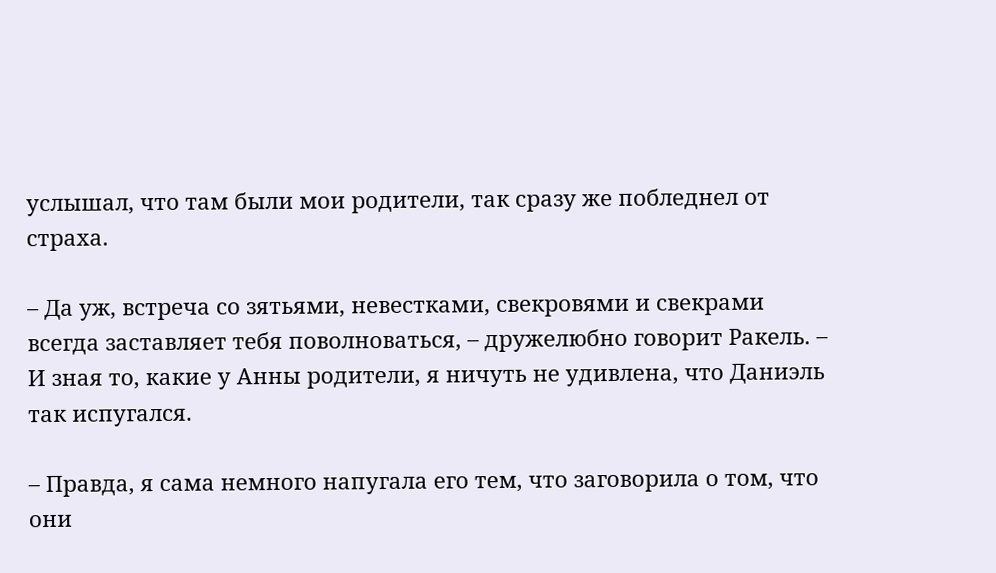услышал, что там были мои родители, так сразу же побледнел от страха.

– Да уж, встреча со зятьями, невестками, свекровями и свекрами всегда заставляет тебя поволноваться, – дружелюбно говорит Ракель. – И зная то, какие у Анны родители, я ничуть не удивлена, что Даниэль так испугался.

– Правда, я сама немного напугала его тем, что заговорила о том, что они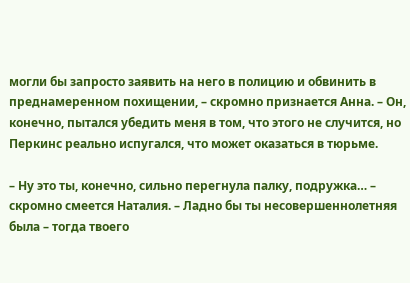могли бы запросто заявить на него в полицию и обвинить в преднамеренном похищении, – скромно признается Анна. – Он, конечно, пытался убедить меня в том, что этого не случится, но Перкинс реально испугался, что может оказаться в тюрьме.

– Ну это ты, конечно, сильно перегнула палку, подружка… – скромно смеется Наталия. – Ладно бы ты несовершеннолетняя была – тогда твоего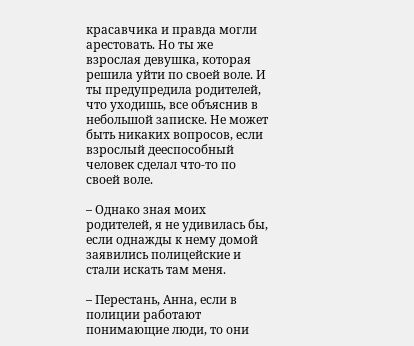красавчика и правда могли арестовать. Но ты же взрослая девушка, которая решила уйти по своей воле. И ты предупредила родителей, что уходишь, все объяснив в небольшой записке. Не может быть никаких вопросов, если взрослый дееспособный человек сделал что-то по своей воле.

– Однако зная моих родителей, я не удивилась бы, если однажды к нему домой заявились полицейские и стали искать там меня.

– Перестань, Анна, если в полиции работают понимающие люди, то они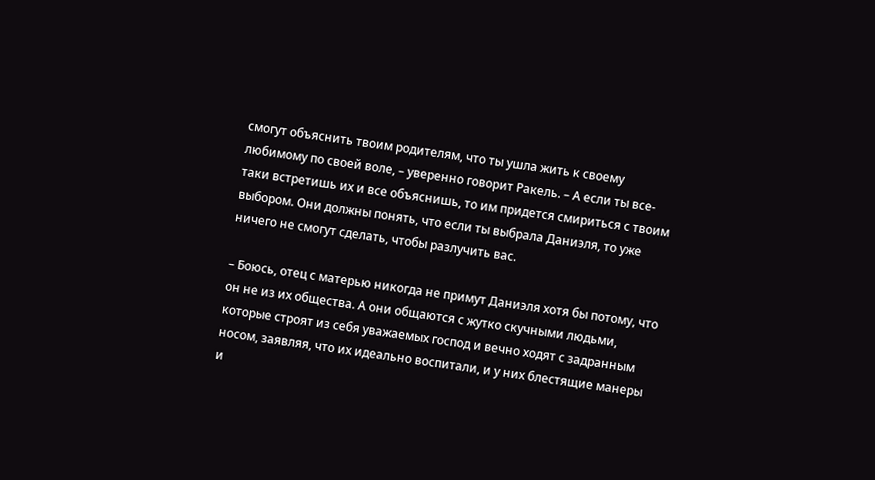смогут объяснить твоим родителям, что ты ушла жить к своему любимому по своей воле, – уверенно говорит Ракель. – А если ты все-таки встретишь их и все объяснишь, то им придется смириться с твоим выбором. Они должны понять, что если ты выбрала Даниэля, то уже ничего не смогут сделать, чтобы разлучить вас.

– Боюсь, отец с матерью никогда не примут Даниэля хотя бы потому, что он не из их общества. А они общаются с жутко скучными людьми, которые строят из себя уважаемых господ и вечно ходят с задранным носом, заявляя, что их идеально воспитали, и у них блестящие манеры и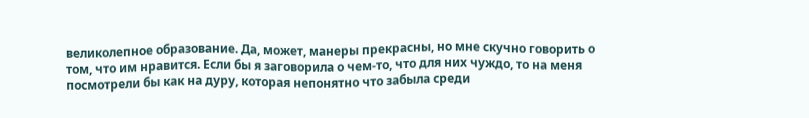великолепное образование. Да, может, манеры прекрасны, но мне скучно говорить о том, что им нравится. Если бы я заговорила о чем-то, что для них чуждо, то на меня посмотрели бы как на дуру, которая непонятно что забыла среди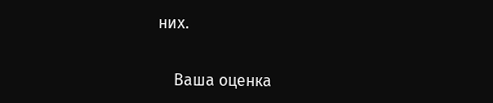них.


    Ваша оценка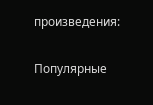произведения:

Популярные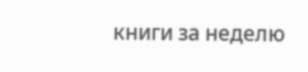книги за неделю